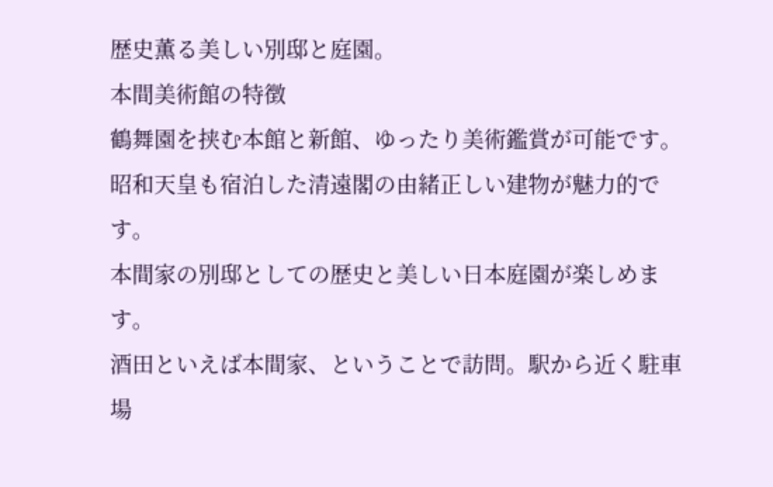歴史薫る美しい別邸と庭園。
本間美術館の特徴
鶴舞園を挟む本館と新館、ゆったり美術鑑賞が可能です。
昭和天皇も宿泊した清遠閣の由緒正しい建物が魅力的です。
本間家の別邸としての歴史と美しい日本庭園が楽しめます。
酒田といえば本間家、ということで訪問。駅から近く駐車場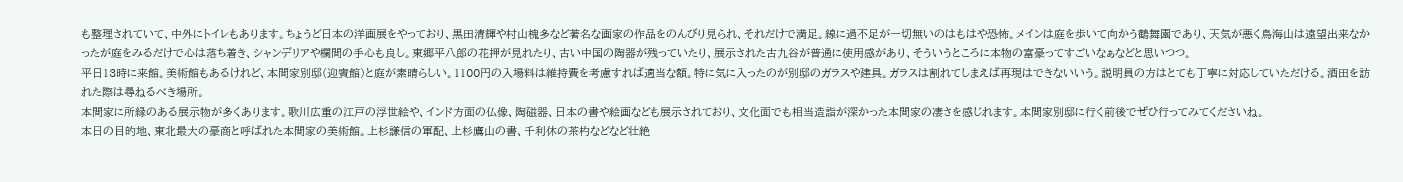も整理されていて、中外にトイレもあります。ちょうど日本の洋画展をやっており、黒田清輝や村山槐多など著名な画家の作品をのんびり見られ、それだけで満足。線に過不足が一切無いのはもはや恐怖。メインは庭を歩いて向かう鶴舞園であり、天気が悪く鳥海山は遠望出来なかったが庭をみるだけで心は落ち着き、シャンデリアや欄間の手心も良し。東郷平八郎の花押が見れたり、古い中国の陶器が残っていたり、展示された古九谷が普通に使用感があり、そういうところに本物の富豪ってすごいなぁなどと思いつつ。
平日13時に来館。美術館もあるけれど、本間家別邸(迎賓館)と庭が素晴らしい。1100円の入場料は維持費を考慮すれば適当な額。特に気に入ったのが別邸のガラスや建具。ガラスは割れてしまえば再現はできないいう。説明員の方はとても丁寧に対応していただける。酒田を訪れた際は尋ねるべき場所。
本間家に所縁のある展示物が多くあります。歌川広重の江戸の浮世絵や、インド方面の仏像、陶磁器、日本の書や絵画なども展示されており、文化面でも相当造詣が深かった本間家の凄さを感じれます。本間家別邸に行く前後でぜひ行ってみてくださいね。
本日の目的地、東北最大の豪商と呼ばれた本間家の美術館。上杉謙信の軍配、上杉鷹山の書、千利休の茶杓などなど壮絶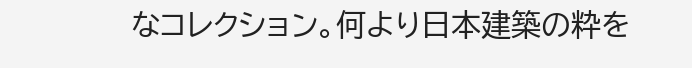なコレクション。何より日本建築の粋を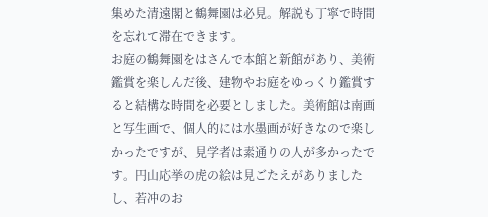集めた清遠閣と鶴舞園は必見。解説も丁寧で時間を忘れて滞在できます。
お庭の鶴舞園をはさんで本館と新館があり、美術鑑賞を楽しんだ後、建物やお庭をゆっくり鑑賞すると結構な時間を必要としました。美術館は南画と写生画で、個人的には水墨画が好きなので楽しかったですが、見学者は素通りの人が多かったです。円山応挙の虎の絵は見ごたえがありましたし、若冲のお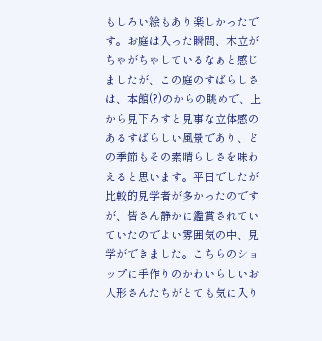もしろい絵もあり楽しかったです。お庭は入った瞬間、木立がちゃがちゃしているなぁと感じましたが、この庭のすばらしさは、本館(?)のからの眺めで、上から見下ろすと見事な立体感のあるすばらしい風景であり、どの季節もその素晴らしさを味わえると思います。平日でしたが比較的見学者が多かったのですが、皆さん静かに鑑賞されていていたのでよい雰囲気の中、見学ができました。こちらのショップに手作りのかわいらしいお人形さんたちがとても気に入り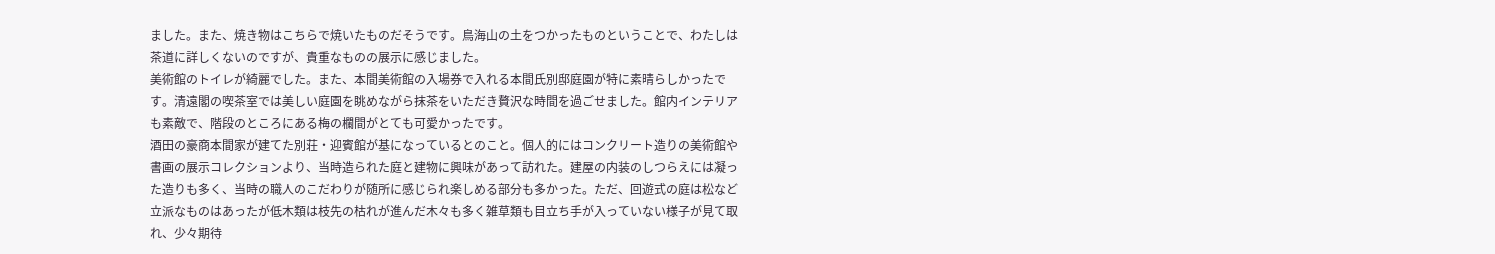ました。また、焼き物はこちらで焼いたものだそうです。鳥海山の土をつかったものということで、わたしは茶道に詳しくないのですが、貴重なものの展示に感じました。
美術館のトイレが綺麗でした。また、本間美術館の入場券で入れる本間氏別邸庭園が特に素晴らしかったです。清遠閣の喫茶室では美しい庭園を眺めながら抹茶をいただき贅沢な時間を過ごせました。館内インテリアも素敵で、階段のところにある梅の欄間がとても可愛かったです。
酒田の豪商本間家が建てた別荘・迎賓館が基になっているとのこと。個人的にはコンクリート造りの美術館や書画の展示コレクションより、当時造られた庭と建物に興味があって訪れた。建屋の内装のしつらえには凝った造りも多く、当時の職人のこだわりが随所に感じられ楽しめる部分も多かった。ただ、回遊式の庭は松など立派なものはあったが低木類は枝先の枯れが進んだ木々も多く雑草類も目立ち手が入っていない様子が見て取れ、少々期待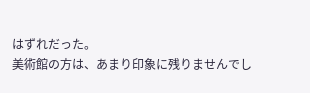はずれだった。
美術館の方は、あまり印象に残りませんでし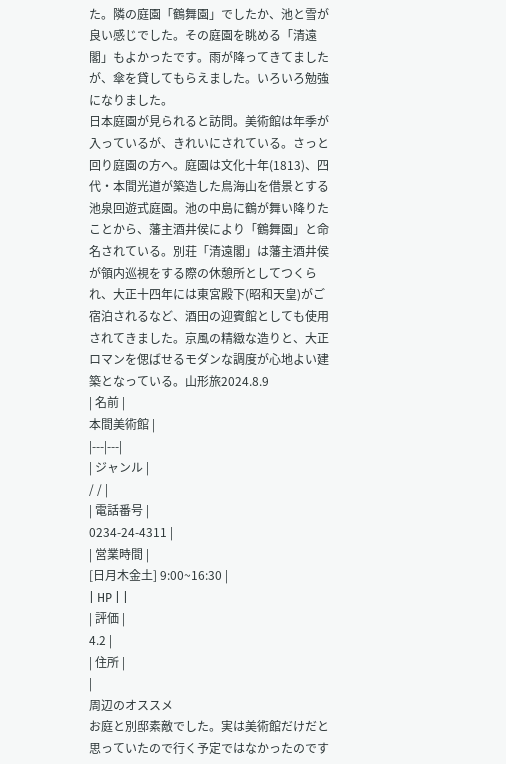た。隣の庭園「鶴舞園」でしたか、池と雪が良い感じでした。その庭園を眺める「清遠閣」もよかったです。雨が降ってきてましたが、傘を貸してもらえました。いろいろ勉強になりました。
日本庭園が見られると訪問。美術館は年季が入っているが、きれいにされている。さっと回り庭園の方へ。庭園は文化十年(1813)、四代・本間光道が築造した鳥海山を借景とする池泉回遊式庭園。池の中島に鶴が舞い降りたことから、藩主酒井侯により「鶴舞園」と命名されている。別荘「清遠閣」は藩主酒井侯が領内巡視をする際の休憩所としてつくられ、大正十四年には東宮殿下(昭和天皇)がご宿泊されるなど、酒田の迎賓館としても使用されてきました。京風の精緻な造りと、大正ロマンを偲ばせるモダンな調度が心地よい建築となっている。山形旅2024.8.9
| 名前 |
本間美術館 |
|---|---|
| ジャンル |
/ / |
| 電話番号 |
0234-24-4311 |
| 営業時間 |
[日月木金土] 9:00~16:30 |
| HP | |
| 評価 |
4.2 |
| 住所 |
|
周辺のオススメ
お庭と別邸素敵でした。実は美術館だけだと思っていたので行く予定ではなかったのです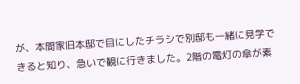が、本間家旧本邸で目にしたチラシで別邸も一緒に見学できると知り、急いで観に行きました。2階の電灯の傘が素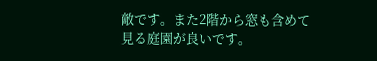敵です。また2階から窓も含めて見る庭園が良いです。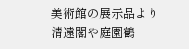美術館の展示品より清遠閣や庭園鶴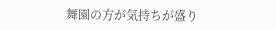舞園の方が気持ちが盛り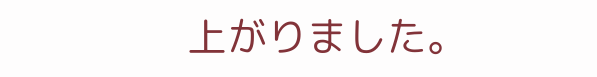上がりました。